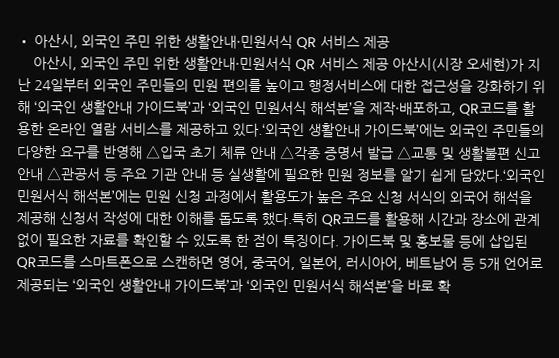• 아산시, 외국인 주민 위한 생활안내·민원서식 QR 서비스 제공
    아산시, 외국인 주민 위한 생활안내·민원서식 QR 서비스 제공 아산시(시장 오세현)가 지난 24일부터 외국인 주민들의 민원 편의를 높이고 행정서비스에 대한 접근성을 강화하기 위해 ‘외국인 생활안내 가이드북’과 ‘외국인 민원서식 해석본’을 제작·배포하고, QR코드를 활용한 온라인 열람 서비스를 제공하고 있다.‘외국인 생활안내 가이드북’에는 외국인 주민들의 다양한 요구를 반영해 △입국 초기 체류 안내 △각종 증명서 발급 △교통 및 생활불편 신고 안내 △관공서 등 주요 기관 안내 등 실생활에 필요한 민원 정보를 알기 쉽게 담았다.‘외국인 민원서식 해석본’에는 민원 신청 과정에서 활용도가 높은 주요 신청 서식의 외국어 해석을 제공해 신청서 작성에 대한 이해를 돕도록 했다.특히 QR코드를 활용해 시간과 장소에 관계없이 필요한 자료를 확인할 수 있도록 한 점이 특징이다. 가이드북 및 홍보물 등에 삽입된 QR코드를 스마트폰으로 스캔하면 영어, 중국어, 일본어, 러시아어, 베트남어 등 5개 언어로 제공되는 ‘외국인 생활안내 가이드북’과 ‘외국인 민원서식 해석본’을 바로 확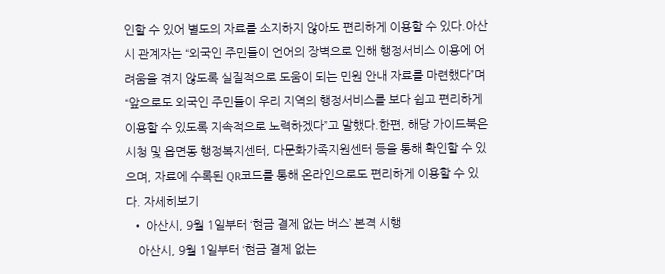인할 수 있어 별도의 자료를 소지하지 않아도 편리하게 이용할 수 있다.아산시 관계자는 “외국인 주민들이 언어의 장벽으로 인해 행정서비스 이용에 어려움을 겪지 않도록 실질적으로 도움이 되는 민원 안내 자료를 마련했다”며 “앞으로도 외국인 주민들이 우리 지역의 행정서비스를 보다 쉽고 편리하게 이용할 수 있도록 지속적으로 노력하겠다”고 말했다.한편, 해당 가이드북은 시청 및 읍면동 행정복지센터, 다문화가족지원센터 등을 통해 확인할 수 있으며, 자료에 수록된 QR코드를 통해 온라인으로도 편리하게 이용할 수 있다. 자세히보기
  • 아산시, 9월 1일부터 ‘현금 결제 없는 버스’ 본격 시행
    아산시, 9월 1일부터 ‘현금 결제 없는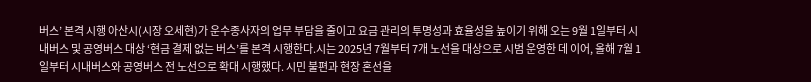버스’ 본격 시행 아산시(시장 오세현)가 운수종사자의 업무 부담을 줄이고 요금 관리의 투명성과 효율성을 높이기 위해 오는 9월 1일부터 시내버스 및 공영버스 대상 ‘현금 결제 없는 버스’를 본격 시행한다.시는 2025년 7월부터 7개 노선을 대상으로 시범 운영한 데 이어, 올해 7월 1일부터 시내버스와 공영버스 전 노선으로 확대 시행했다. 시민 불편과 현장 혼선을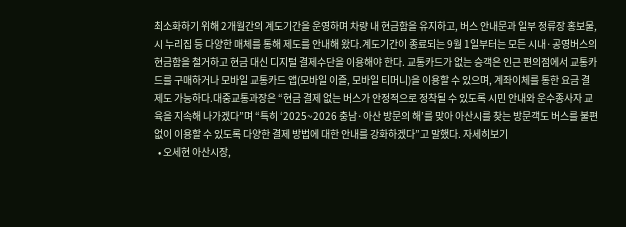최소화하기 위해 2개월간의 계도기간을 운영하며 차량 내 현금함을 유지하고, 버스 안내문과 일부 정류장 홍보물, 시 누리집 등 다양한 매체를 통해 제도를 안내해 왔다.계도기간이 종료되는 9월 1일부터는 모든 시내·공영버스의 현금함을 철거하고 현금 대신 디지털 결제수단을 이용해야 한다. 교통카드가 없는 승객은 인근 편의점에서 교통카드를 구매하거나 모바일 교통카드 앱(모바일 이즐, 모바일 티머니)을 이용할 수 있으며, 계좌이체를 통한 요금 결제도 가능하다.대중교통과장은 “현금 결제 없는 버스가 안정적으로 정착될 수 있도록 시민 안내와 운수종사자 교육을 지속해 나가겠다”며 “특히 ‘2025~2026 충남·아산 방문의 해’를 맞아 아산시를 찾는 방문객도 버스를 불편 없이 이용할 수 있도록 다양한 결제 방법에 대한 안내를 강화하겠다”고 말했다. 자세히보기
  • 오세현 아산시장,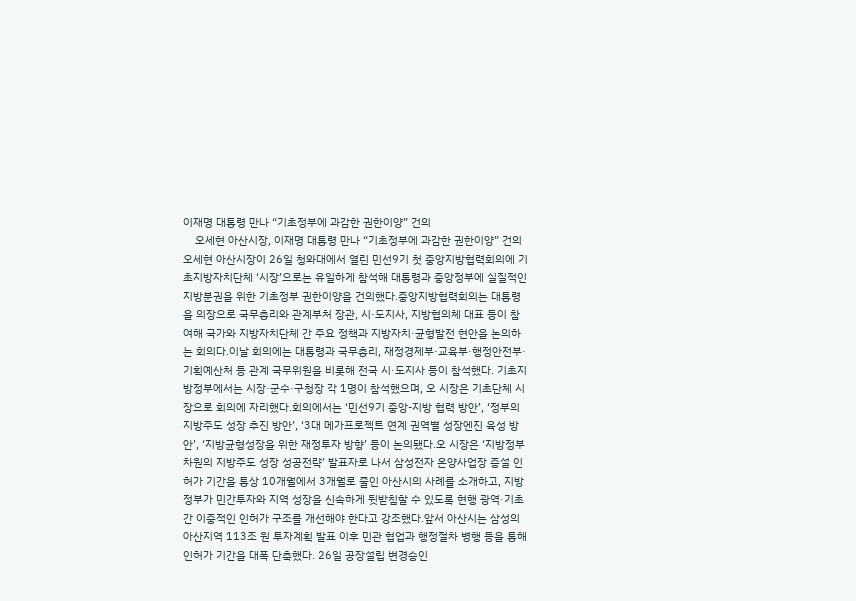이재명 대통령 만나 “기초정부에 과감한 권한이양” 건의
    오세현 아산시장, 이재명 대통령 만나 “기초정부에 과감한 권한이양” 건의 오세현 아산시장이 26일 청와대에서 열린 민선9기 첫 중앙지방협력회의에 기초지방자치단체 ‘시장’으로는 유일하게 참석해 대통령과 중앙정부에 실질적인 지방분권을 위한 기초정부 권한이양을 건의했다.중앙지방협력회의는 대통령을 의장으로 국무총리와 관계부처 장관, 시·도지사, 지방협의체 대표 등이 참여해 국가와 지방자치단체 간 주요 정책과 지방자치·균형발전 현안을 논의하는 회의다.이날 회의에는 대통령과 국무총리, 재정경제부·교육부·행정안전부·기획예산처 등 관계 국무위원을 비롯해 전국 시·도지사 등이 참석했다. 기초지방정부에서는 시장·군수·구청장 각 1명이 참석했으며, 오 시장은 기초단체 시장으로 회의에 자리했다.회의에서는 ‘민선9기 중앙-지방 협력 방안’, ‘정부의 지방주도 성장 추진 방안’, ‘3대 메가프로젝트 연계 권역별 성장엔진 육성 방안’, ‘지방균형성장을 위한 재정투자 방향’ 등이 논의됐다.오 시장은 ‘지방정부 차원의 지방주도 성장 성공전략’ 발표자로 나서 삼성전자 온양사업장 증설 인허가 기간을 통상 10개월에서 3개월로 줄인 아산시의 사례를 소개하고, 지방정부가 민간투자와 지역 성장을 신속하게 뒷받침할 수 있도록 현행 광역·기초 간 이중적인 인허가 구조를 개선해야 한다고 강조했다.앞서 아산시는 삼성의 아산지역 113조 원 투자계획 발표 이후 민관 협업과 행정절차 병행 등을 통해 인허가 기간을 대폭 단축했다. 26일 공장설립 변경승인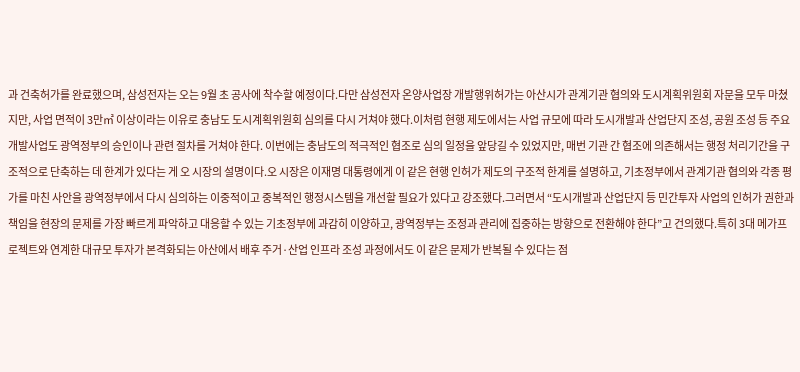과 건축허가를 완료했으며, 삼성전자는 오는 9월 초 공사에 착수할 예정이다.다만 삼성전자 온양사업장 개발행위허가는 아산시가 관계기관 협의와 도시계획위원회 자문을 모두 마쳤지만, 사업 면적이 3만㎡ 이상이라는 이유로 충남도 도시계획위원회 심의를 다시 거쳐야 했다.이처럼 현행 제도에서는 사업 규모에 따라 도시개발과 산업단지 조성, 공원 조성 등 주요 개발사업도 광역정부의 승인이나 관련 절차를 거쳐야 한다. 이번에는 충남도의 적극적인 협조로 심의 일정을 앞당길 수 있었지만, 매번 기관 간 협조에 의존해서는 행정 처리기간을 구조적으로 단축하는 데 한계가 있다는 게 오 시장의 설명이다.오 시장은 이재명 대통령에게 이 같은 현행 인허가 제도의 구조적 한계를 설명하고, 기초정부에서 관계기관 협의와 각종 평가를 마친 사안을 광역정부에서 다시 심의하는 이중적이고 중복적인 행정시스템을 개선할 필요가 있다고 강조했다.그러면서 “도시개발과 산업단지 등 민간투자 사업의 인허가 권한과 책임을 현장의 문제를 가장 빠르게 파악하고 대응할 수 있는 기초정부에 과감히 이양하고, 광역정부는 조정과 관리에 집중하는 방향으로 전환해야 한다”고 건의했다.특히 3대 메가프로젝트와 연계한 대규모 투자가 본격화되는 아산에서 배후 주거·산업 인프라 조성 과정에서도 이 같은 문제가 반복될 수 있다는 점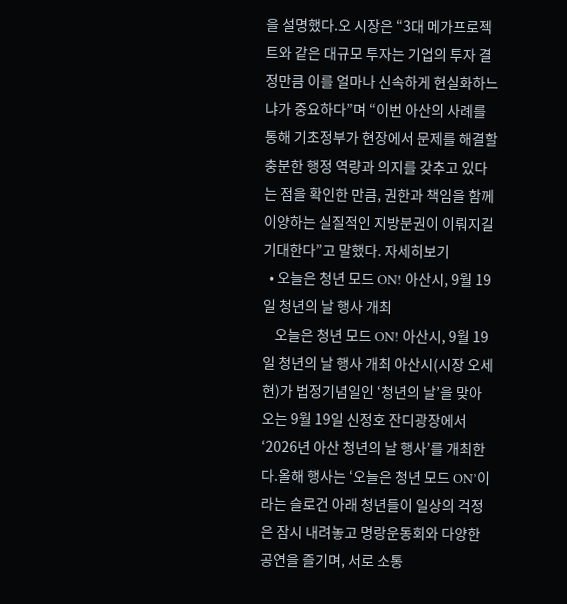을 설명했다.오 시장은 “3대 메가프로젝트와 같은 대규모 투자는 기업의 투자 결정만큼 이를 얼마나 신속하게 현실화하느냐가 중요하다”며 “이번 아산의 사례를 통해 기초정부가 현장에서 문제를 해결할 충분한 행정 역량과 의지를 갖추고 있다는 점을 확인한 만큼, 권한과 책임을 함께 이양하는 실질적인 지방분권이 이뤄지길 기대한다”고 말했다. 자세히보기
  • 오늘은 청년 모드 ON! 아산시, 9월 19일 청년의 날 행사 개최
    오늘은 청년 모드 ON! 아산시, 9월 19일 청년의 날 행사 개최 아산시(시장 오세현)가 법정기념일인 ‘청년의 날’을 맞아 오는 9월 19일 신정호 잔디광장에서 ‘2026년 아산 청년의 날 행사’를 개최한다.올해 행사는 ‘오늘은 청년 모드 ON’이라는 슬로건 아래 청년들이 일상의 걱정은 잠시 내려놓고 명랑운동회와 다양한 공연을 즐기며, 서로 소통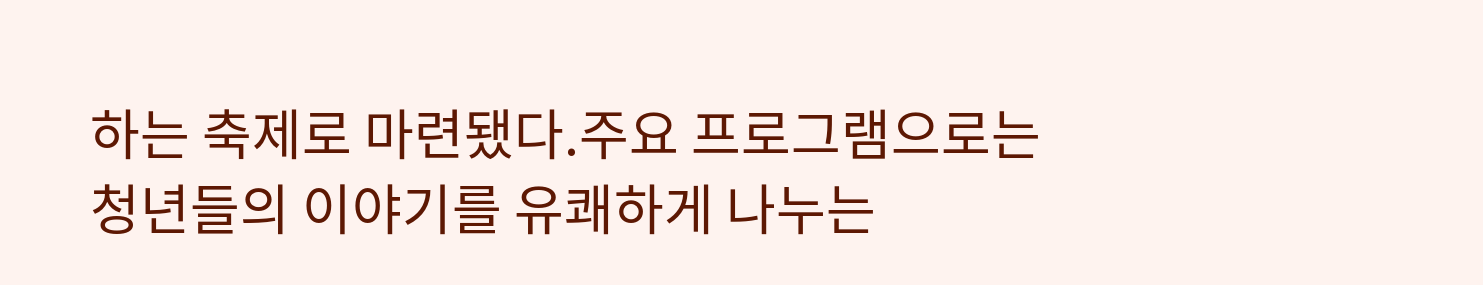하는 축제로 마련됐다.주요 프로그램으로는 청년들의 이야기를 유쾌하게 나누는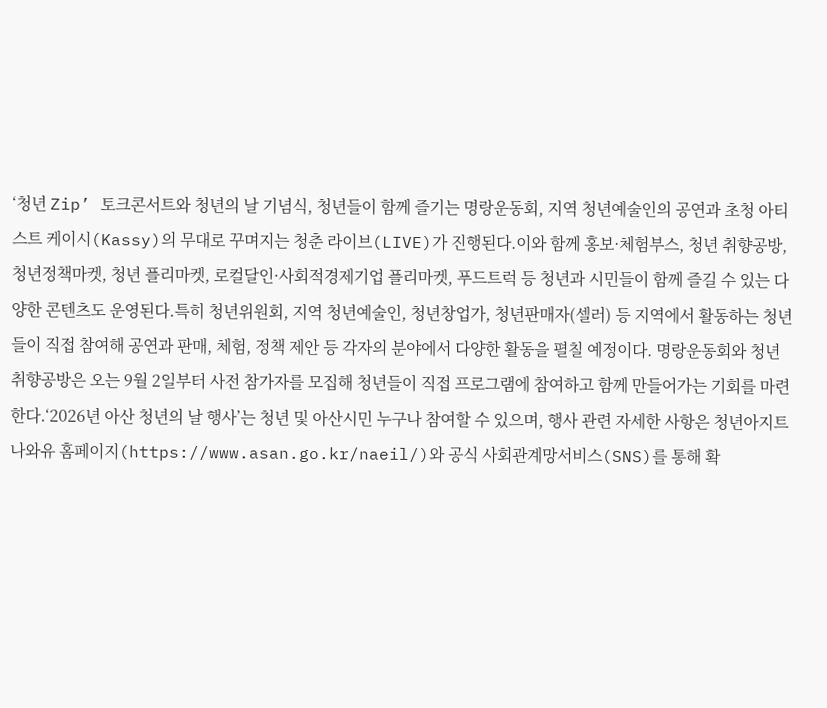‘청년 Zip’ 토크콘서트와 청년의 날 기념식, 청년들이 함께 즐기는 명랑운동회, 지역 청년예술인의 공연과 초청 아티스트 케이시(Kassy)의 무대로 꾸며지는 청춘 라이브(LIVE)가 진행된다.이와 함께 홍보·체험부스, 청년 취향공방, 청년정책마켓, 청년 플리마켓, 로컬달인·사회적경제기업 플리마켓, 푸드트럭 등 청년과 시민들이 함께 즐길 수 있는 다양한 콘텐츠도 운영된다.특히 청년위원회, 지역 청년예술인, 청년창업가, 청년판매자(셀러) 등 지역에서 활동하는 청년들이 직접 참여해 공연과 판매, 체험, 정책 제안 등 각자의 분야에서 다양한 활동을 펼칠 예정이다. 명랑운동회와 청년 취향공방은 오는 9월 2일부터 사전 참가자를 모집해 청년들이 직접 프로그램에 참여하고 함께 만들어가는 기회를 마련한다.‘2026년 아산 청년의 날 행사’는 청년 및 아산시민 누구나 참여할 수 있으며, 행사 관련 자세한 사항은 청년아지트 나와유 홈페이지(https://www.asan.go.kr/naeil/)와 공식 사회관계망서비스(SNS)를 통해 확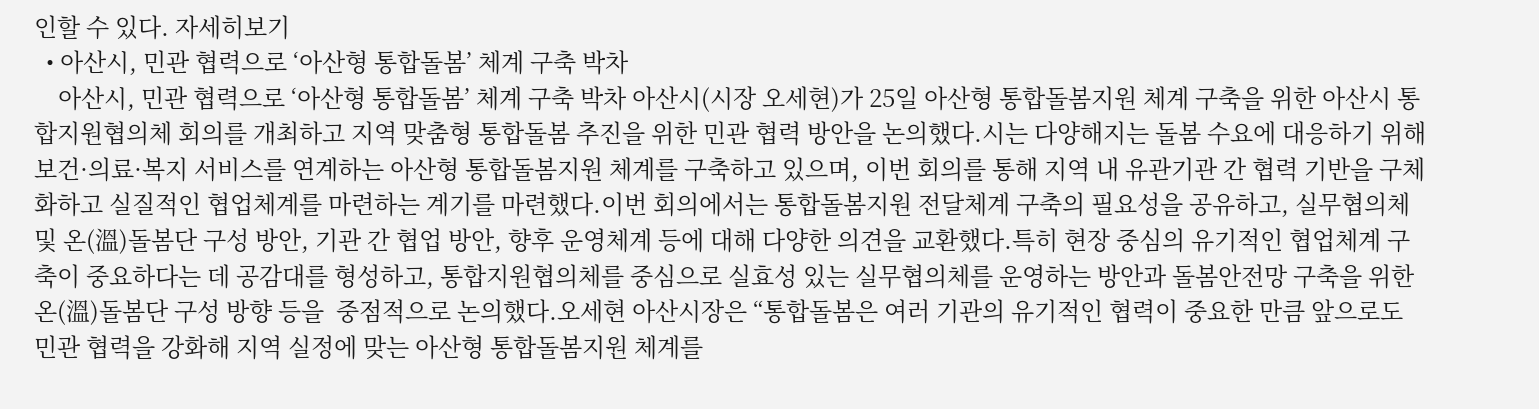인할 수 있다. 자세히보기
  • 아산시, 민관 협력으로 ‘아산형 통합돌봄’ 체계 구축 박차
    아산시, 민관 협력으로 ‘아산형 통합돌봄’ 체계 구축 박차 아산시(시장 오세현)가 25일 아산형 통합돌봄지원 체계 구축을 위한 아산시 통합지원협의체 회의를 개최하고 지역 맞춤형 통합돌봄 추진을 위한 민관 협력 방안을 논의했다.시는 다양해지는 돌봄 수요에 대응하기 위해 보건·의료·복지 서비스를 연계하는 아산형 통합돌봄지원 체계를 구축하고 있으며, 이번 회의를 통해 지역 내 유관기관 간 협력 기반을 구체화하고 실질적인 협업체계를 마련하는 계기를 마련했다.이번 회의에서는 통합돌봄지원 전달체계 구축의 필요성을 공유하고, 실무협의체 및 온(溫)돌봄단 구성 방안, 기관 간 협업 방안, 향후 운영체계 등에 대해 다양한 의견을 교환했다.특히 현장 중심의 유기적인 협업체계 구축이 중요하다는 데 공감대를 형성하고, 통합지원협의체를 중심으로 실효성 있는 실무협의체를 운영하는 방안과 돌봄안전망 구축을 위한 온(溫)돌봄단 구성 방향 등을  중점적으로 논의했다.오세현 아산시장은 “통합돌봄은 여러 기관의 유기적인 협력이 중요한 만큼 앞으로도 민관 협력을 강화해 지역 실정에 맞는 아산형 통합돌봄지원 체계를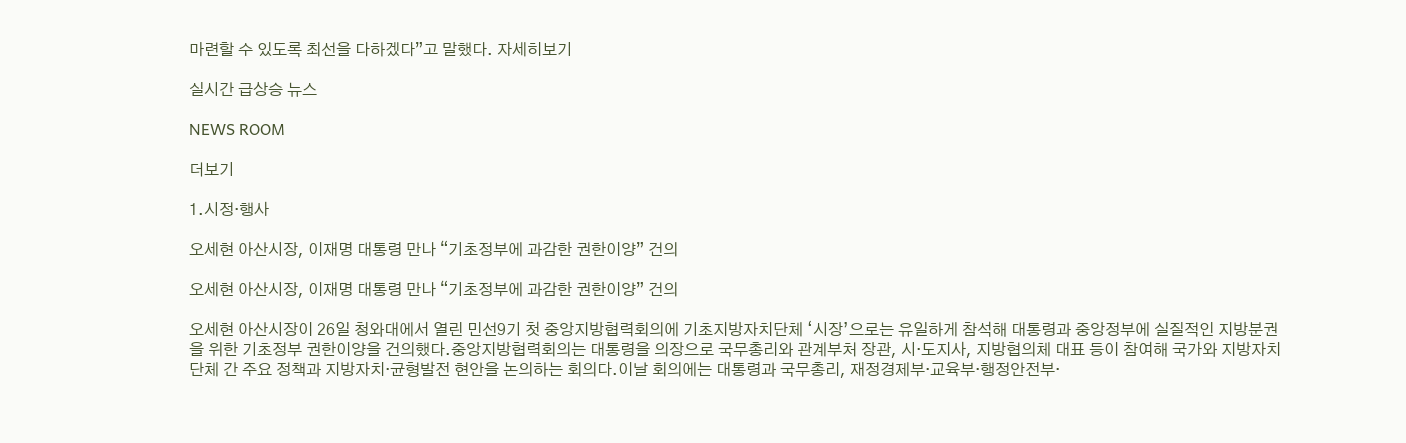마련할 수 있도록 최선을 다하겠다”고 말했다. 자세히보기

실시간 급상승 뉴스

NEWS ROOM

더보기

1.시정·행사

오세현 아산시장, 이재명 대통령 만나 “기초정부에 과감한 권한이양” 건의

오세현 아산시장, 이재명 대통령 만나 “기초정부에 과감한 권한이양” 건의

오세현 아산시장이 26일 청와대에서 열린 민선9기 첫 중앙지방협력회의에 기초지방자치단체 ‘시장’으로는 유일하게 참석해 대통령과 중앙정부에 실질적인 지방분권을 위한 기초정부 권한이양을 건의했다.중앙지방협력회의는 대통령을 의장으로 국무총리와 관계부처 장관, 시·도지사, 지방협의체 대표 등이 참여해 국가와 지방자치단체 간 주요 정책과 지방자치·균형발전 현안을 논의하는 회의다.이날 회의에는 대통령과 국무총리, 재정경제부·교육부·행정안전부·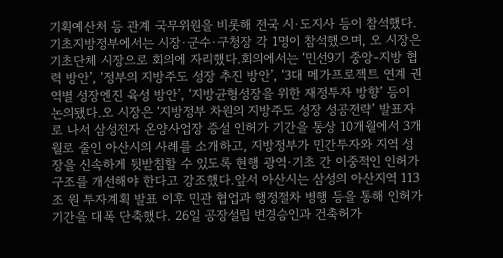기획예산처 등 관계 국무위원을 비롯해 전국 시·도지사 등이 참석했다. 기초지방정부에서는 시장·군수·구청장 각 1명이 참석했으며, 오 시장은 기초단체 시장으로 회의에 자리했다.회의에서는 ‘민선9기 중앙-지방 협력 방안’, ‘정부의 지방주도 성장 추진 방안’, ‘3대 메가프로젝트 연계 권역별 성장엔진 육성 방안’, ‘지방균형성장을 위한 재정투자 방향’ 등이 논의됐다.오 시장은 ‘지방정부 차원의 지방주도 성장 성공전략’ 발표자로 나서 삼성전자 온양사업장 증설 인허가 기간을 통상 10개월에서 3개월로 줄인 아산시의 사례를 소개하고, 지방정부가 민간투자와 지역 성장을 신속하게 뒷받침할 수 있도록 현행 광역·기초 간 이중적인 인허가 구조를 개선해야 한다고 강조했다.앞서 아산시는 삼성의 아산지역 113조 원 투자계획 발표 이후 민관 협업과 행정절차 병행 등을 통해 인허가 기간을 대폭 단축했다. 26일 공장설립 변경승인과 건축허가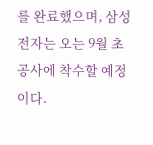를 완료했으며, 삼성전자는 오는 9월 초 공사에 착수할 예정이다.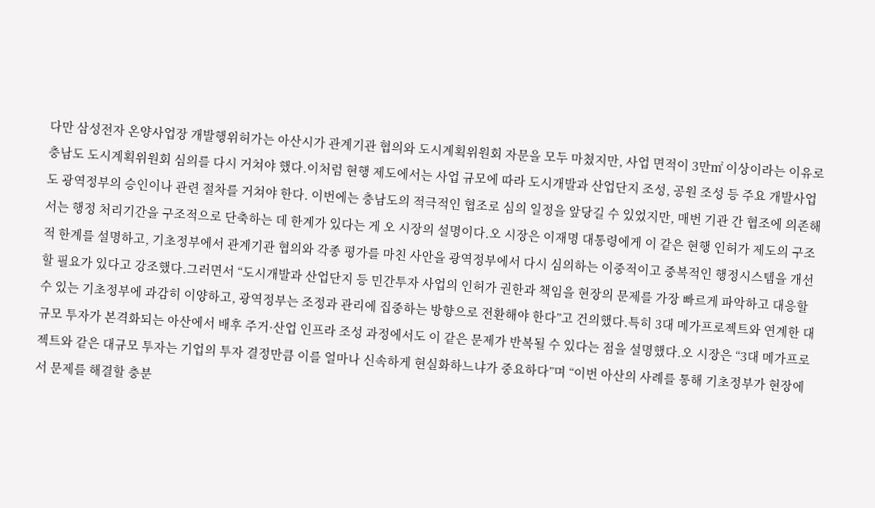다만 삼성전자 온양사업장 개발행위허가는 아산시가 관계기관 협의와 도시계획위원회 자문을 모두 마쳤지만, 사업 면적이 3만㎡ 이상이라는 이유로 충남도 도시계획위원회 심의를 다시 거쳐야 했다.이처럼 현행 제도에서는 사업 규모에 따라 도시개발과 산업단지 조성, 공원 조성 등 주요 개발사업도 광역정부의 승인이나 관련 절차를 거쳐야 한다. 이번에는 충남도의 적극적인 협조로 심의 일정을 앞당길 수 있었지만, 매번 기관 간 협조에 의존해서는 행정 처리기간을 구조적으로 단축하는 데 한계가 있다는 게 오 시장의 설명이다.오 시장은 이재명 대통령에게 이 같은 현행 인허가 제도의 구조적 한계를 설명하고, 기초정부에서 관계기관 협의와 각종 평가를 마친 사안을 광역정부에서 다시 심의하는 이중적이고 중복적인 행정시스템을 개선할 필요가 있다고 강조했다.그러면서 “도시개발과 산업단지 등 민간투자 사업의 인허가 권한과 책임을 현장의 문제를 가장 빠르게 파악하고 대응할 수 있는 기초정부에 과감히 이양하고, 광역정부는 조정과 관리에 집중하는 방향으로 전환해야 한다”고 건의했다.특히 3대 메가프로젝트와 연계한 대규모 투자가 본격화되는 아산에서 배후 주거·산업 인프라 조성 과정에서도 이 같은 문제가 반복될 수 있다는 점을 설명했다.오 시장은 “3대 메가프로젝트와 같은 대규모 투자는 기업의 투자 결정만큼 이를 얼마나 신속하게 현실화하느냐가 중요하다”며 “이번 아산의 사례를 통해 기초정부가 현장에서 문제를 해결할 충분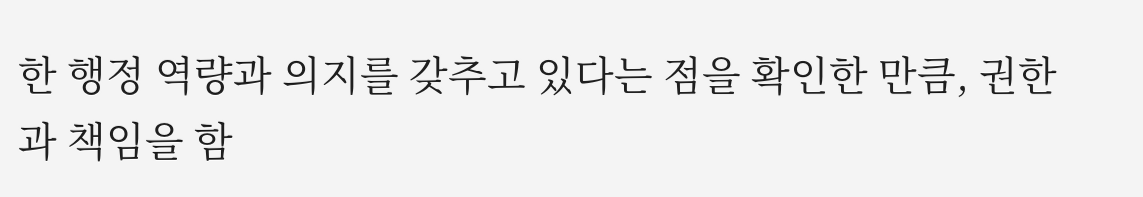한 행정 역량과 의지를 갖추고 있다는 점을 확인한 만큼, 권한과 책임을 함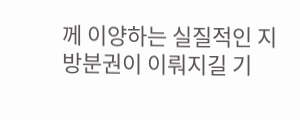께 이양하는 실질적인 지방분권이 이뤄지길 기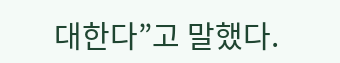대한다”고 말했다.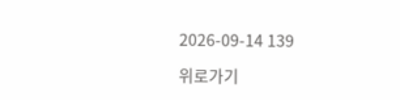2026-09-14 139

위로가기